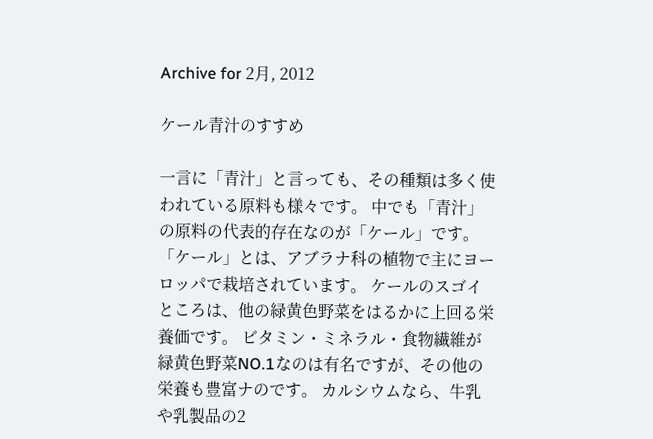Archive for 2月, 2012

ケール青汁のすすめ

一言に「青汁」と言っても、その種類は多く使われている原料も様々です。 中でも「青汁」の原料の代表的存在なのが「ケール」です。 「ケール」とは、アブラナ科の植物で主にヨーロッパで栽培されています。 ケールのスゴイところは、他の緑黄色野菜をはるかに上回る栄養価です。 ビタミン・ミネラル・食物繊維が緑黄色野菜NO.1なのは有名ですが、その他の栄養も豊富ナのです。 カルシウムなら、牛乳や乳製品の2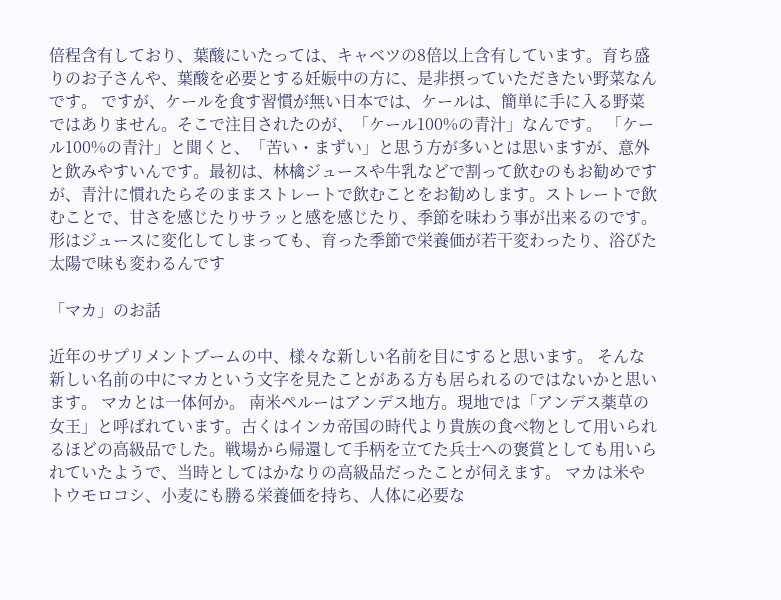倍程含有しており、葉酸にいたっては、キャベツの8倍以上含有しています。育ち盛りのお子さんや、葉酸を必要とする妊娠中の方に、是非摂っていただきたい野菜なんです。 ですが、ケールを食す習慣が無い日本では、ケールは、簡単に手に入る野菜ではありません。そこで注目されたのが、「ケール100%の青汁」なんです。 「ケール100%の青汁」と聞くと、「苦い・まずい」と思う方が多いとは思いますが、意外と飲みやすいんです。最初は、林檎ジュースや牛乳などで割って飲むのもお勧めですが、青汁に慣れたらそのままストレートで飲むことをお勧めします。ストレートで飲むことで、甘さを感じたりサラッと感を感じたり、季節を味わう事が出来るのです。形はジュースに変化してしまっても、育った季節で栄養価が若干変わったり、浴びた太陽で味も変わるんです

「マカ」のお話

近年のサプリメントブームの中、様々な新しい名前を目にすると思います。 そんな新しい名前の中にマカという文字を見たことがある方も居られるのではないかと思います。 マカとは一体何か。 南米ペルーはアンデス地方。現地では「アンデス薬草の女王」と呼ばれています。古くはインカ帝国の時代より貴族の食べ物として用いられるほどの高級品でした。戦場から帰還して手柄を立てた兵士への褒賞としても用いられていたようで、当時としてはかなりの高級品だったことが伺えます。 マカは米やトウモロコシ、小麦にも勝る栄養価を持ち、人体に必要な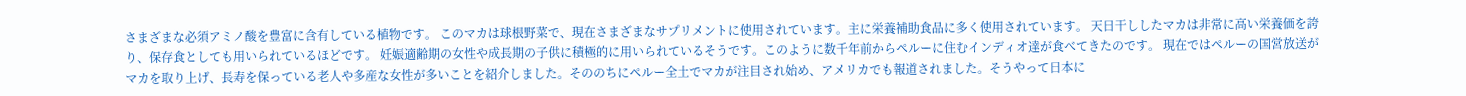さまざまな必須アミノ酸を豊富に含有している植物です。 このマカは球根野菜で、現在さまざまなサプリメントに使用されています。主に栄養補助食品に多く使用されています。 天日干ししたマカは非常に高い栄養価を誇り、保存食としても用いられているほどです。 妊娠適齢期の女性や成長期の子供に積極的に用いられているそうです。このように数千年前からペルーに住むインディオ達が食べてきたのです。 現在ではペルーの国営放送がマカを取り上げ、長寿を保っている老人や多産な女性が多いことを紹介しました。そののちにペルー全土でマカが注目され始め、アメリカでも報道されました。そうやって日本に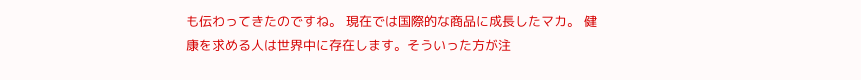も伝わってきたのですね。 現在では国際的な商品に成長したマカ。 健康を求める人は世界中に存在します。そういった方が注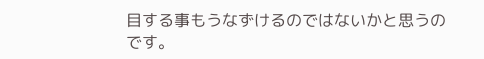目する事もうなずけるのではないかと思うのです。